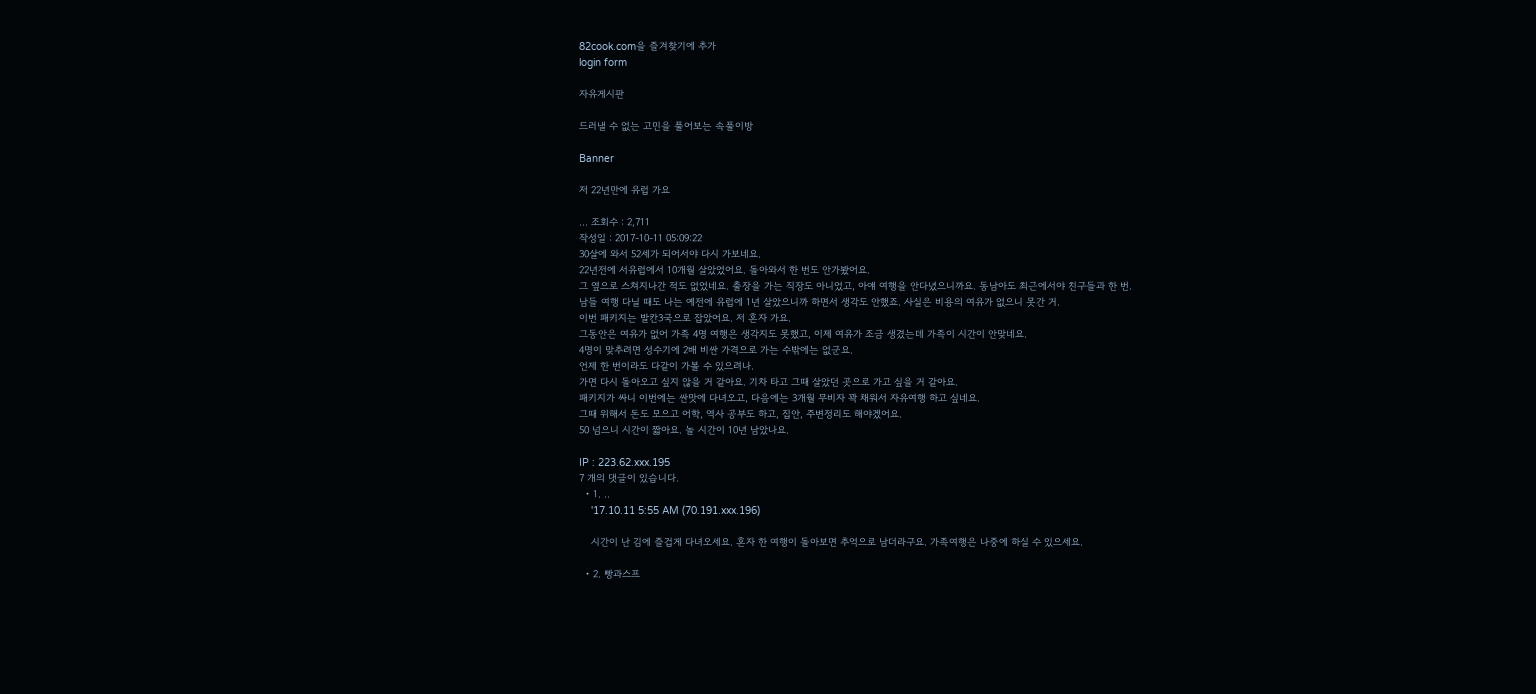82cook.com을 즐겨찾기에 추가
login form

자유게시판

드러낼 수 없는 고민을 풀어보는 속풀이방

Banner

저 22년만에 유럽 가요

... 조회수 : 2,711
작성일 : 2017-10-11 05:09:22
30살에 와서 52세가 되어서야 다시 가보네요.
22년전에 서유럽에서 10개월 살았었어요. 돌아와서 한 번도 안가봤어요.
그 옆으로 스쳐지나간 적도 없었네요. 출장을 가는 직장도 아니었고, 아얘 여행을 안다녔으니까요. 동남아도 최근에서야 친구들과 한 번.
남들 여행 다닐 때도 나는 예전에 유럽에 1년 살았으니까 하면서 생각도 안했죠. 사실은 비용의 여유가 없으니 못간 거.
이번 패키지는 발칸3국으로 잡았어요. 저 혼자 가요.
그동안은 여유가 없어 가족 4명 여행은 생각지도 못했고, 이제 여유가 조금 생겼는데 가족이 시간이 안맞네요.
4명이 맞추려면 성수기에 2배 비싼 가격으로 가는 수밖에는 없군요.
언제 한 번이라도 다같이 가볼 수 있으려나.
가면 다시 돌아오고 싶지 않을 거 같아요. 기차 타고 그때 살았던 곳으로 가고 싶을 거 같아요.
패키지가 싸니 이번에는 싼맛에 다녀오고, 다음에는 3개월 무비자 꽉 채워서 자유여행 하고 싶네요.
그때 위해서 돈도 모으고 어학, 역사 공부도 하고, 집안, 주변정리도 해야겠어요.
50 넘으니 시간이 짧아요. 놀 시간이 10년 남았나요.

IP : 223.62.xxx.195
7 개의 댓글이 있습니다.
  • 1. ..
    '17.10.11 5:55 AM (70.191.xxx.196)

    시간이 난 김에 즐겁게 다녀오세요. 혼자 한 여행이 돌아보면 추억으로 남더라구요. 가족여행은 나중에 하실 수 있으세요.

  • 2. 빵과스프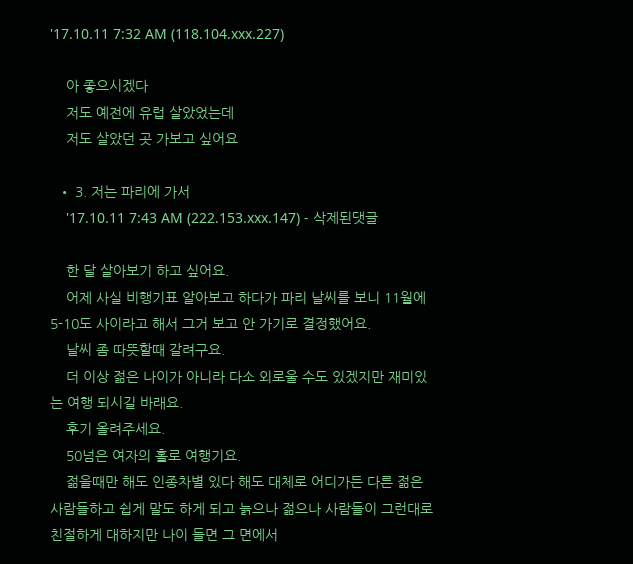'17.10.11 7:32 AM (118.104.xxx.227)

    아 좋으시겠다
    저도 예전에 유럽 살았었는데
    저도 살았던 곳 가보고 싶어요

  • 3. 저는 파리에 가서
    '17.10.11 7:43 AM (222.153.xxx.147) - 삭제된댓글

    한 달 살아보기 하고 싶어요.
    어제 사실 비행기표 알아보고 하다가 파리 날씨를 보니 11월에 5-10도 사이라고 해서 그거 보고 안 가기로 결정했어요.
    날씨 좀 따뜻할때 갈려구요.
    더 이상 젊은 나이가 아니라 다소 외로울 수도 있겠지만 재미있는 여행 되시길 바래요.
    후기 올려주세요.
    50넘은 여자의 홀로 여행기요.
    젊을때만 해도 인종차별 있다 해도 대체로 어디가든 다른 젊은 사람들하고 쉽게 말도 하게 되고 늙으나 젊으나 사람들이 그런대로 친절하게 대하지만 나이 들면 그 면에서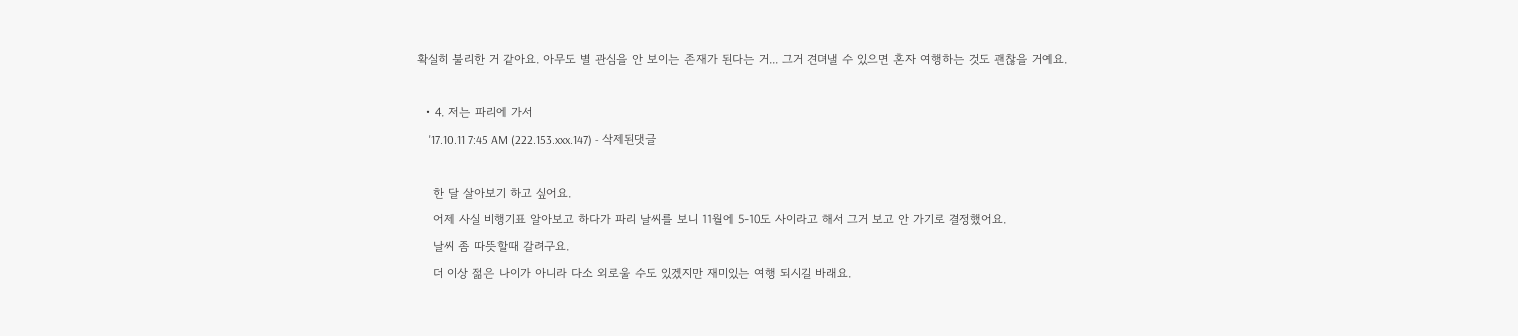확실히 불리한 거 같아요. 아무도 별 관심을 안 보이는 존재가 된다는 거... 그거 견뎌낼 수 있으면 혼자 여행하는 것도 괜찮을 거예요.

  • 4. 저는 파리에 가서
    '17.10.11 7:45 AM (222.153.xxx.147) - 삭제된댓글

    한 달 살아보기 하고 싶어요.
    어제 사실 비행기표 알아보고 하다가 파리 날씨를 보니 11월에 5-10도 사이라고 해서 그거 보고 안 가기로 결정했어요.
    날씨 좀 따뜻할때 갈려구요.
    더 이상 젊은 나이가 아니라 다소 외로울 수도 있겠지만 재미있는 여행 되시길 바래요.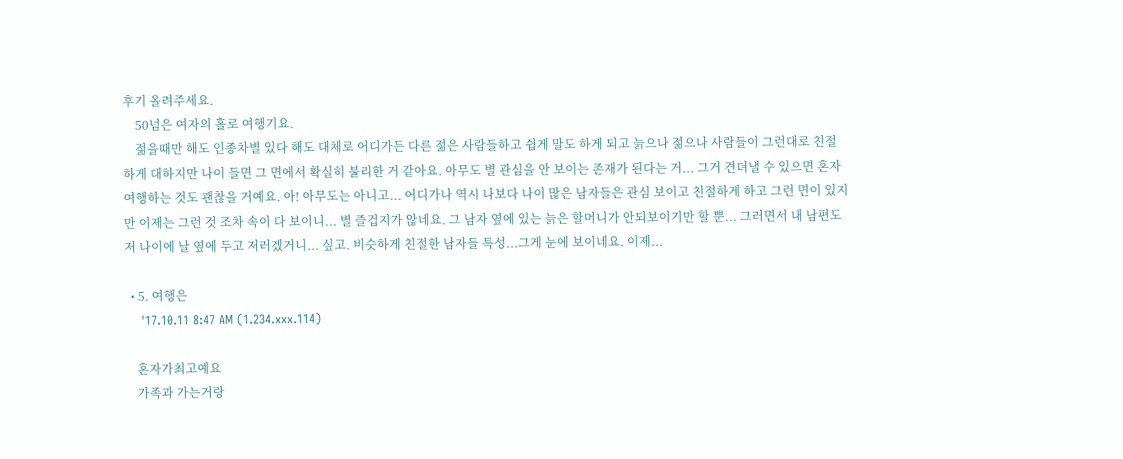후기 올려주세요.
    50넘은 여자의 홀로 여행기요.
    젊을때만 해도 인종차별 있다 해도 대체로 어디가든 다른 젊은 사람들하고 쉽게 말도 하게 되고 늙으나 젊으나 사람들이 그런대로 친절하게 대하지만 나이 들면 그 면에서 확실히 불리한 거 같아요. 아무도 별 관심을 안 보이는 존재가 된다는 거... 그거 견뎌낼 수 있으면 혼자 여행하는 것도 괜찮을 거예요. 아! 아무도는 아니고... 어디가나 역시 나보다 나이 많은 남자들은 관심 보이고 친절하게 하고 그런 면이 있지만 이제는 그런 것 조차 속이 다 보이니... 별 즐겁지가 않네요. 그 남자 옆에 있는 늙은 할머니가 안되보이기만 할 뿐... 그러면서 내 남편도 저 나이에 날 옆에 두고 저러겠거니... 싶고. 비슷하게 친절한 남자들 특성...그게 눈에 보이네요. 이제...

  • 5. 여행은
    '17.10.11 8:47 AM (1.234.xxx.114)

    혼자가최고예요
    가족과 가는거랑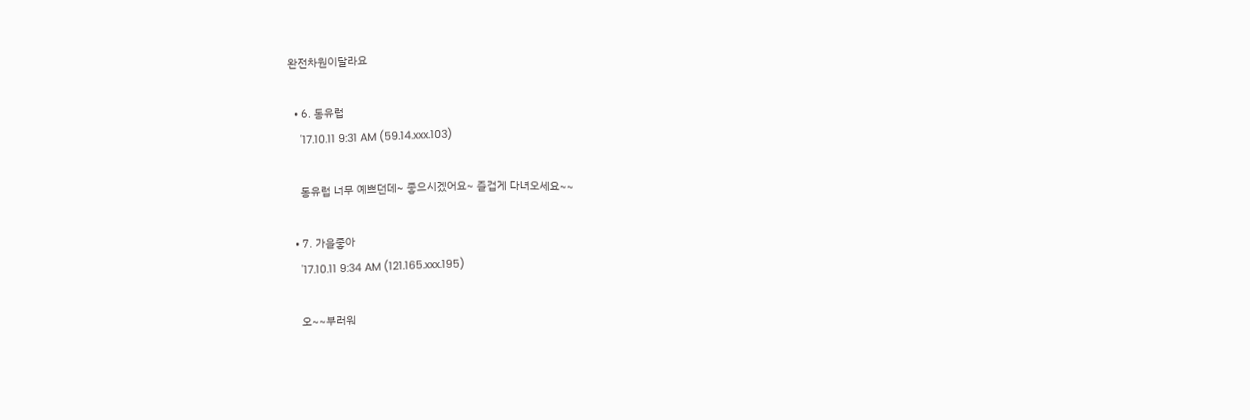완전차원이달라요

  • 6. 동유럽
    '17.10.11 9:31 AM (59.14.xxx.103)

    동유럽 너무 예쁘던데~ 좋으시겠어요~ 즐겁게 다녀오세요~~

  • 7. 가을좋아
    '17.10.11 9:34 AM (121.165.xxx.195)

    오~~부러워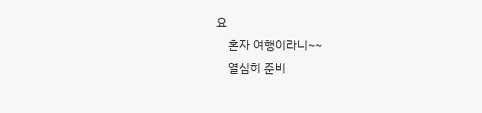요
    혼자 여행이라니~~
    열심히 준비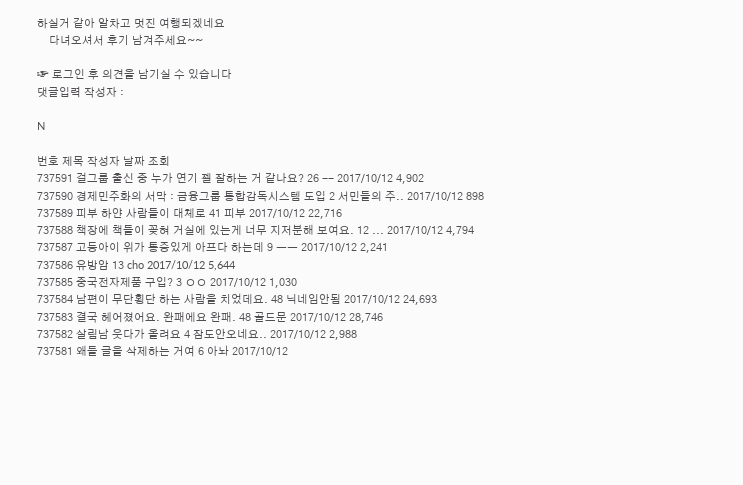하실거 같아 알차고 멋진 여행되겠네요
    다녀오셔서 후기 남겨주세요~~

☞ 로그인 후 의견을 남기실 수 있습니다
댓글입력 작성자 :

N

번호 제목 작성자 날짜 조회
737591 걸그룹 출신 중 누가 연기 젤 잘하는 거 같나요? 26 -- 2017/10/12 4,902
737590 경제민주화의 서막 : 금융그룹 통합감독시스템 도입 2 서민들의 주.. 2017/10/12 898
737589 피부 하얀 사람들이 대체로 41 피부 2017/10/12 22,716
737588 책장에 책들이 꽂혀 거실에 있는게 너무 지저분해 보여요. 12 ... 2017/10/12 4,794
737587 고등아이 위가 통증있게 아프다 하는데 9 ㅡㅡ 2017/10/12 2,241
737586 유방암 13 cho 2017/10/12 5,644
737585 중국전자제품 구입? 3 ㅇㅇ 2017/10/12 1,030
737584 남편이 무단횡단 하는 사람을 치었데요. 48 닉네임안됨 2017/10/12 24,693
737583 결국 헤어졌어요. 완패에요 완패. 48 골드문 2017/10/12 28,746
737582 살림남 웃다가 올려요 4 잠도안오네요.. 2017/10/12 2,988
737581 왜들 글을 삭제하는 거여 6 아놔 2017/10/12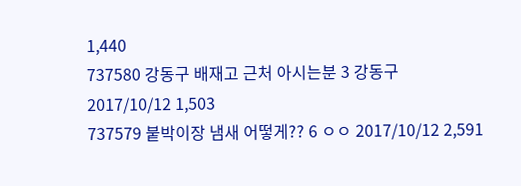1,440
737580 강동구 배재고 근처 아시는분 3 강동구 2017/10/12 1,503
737579 붙박이장 냄새 어떻게?? 6 ㅇㅇ 2017/10/12 2,591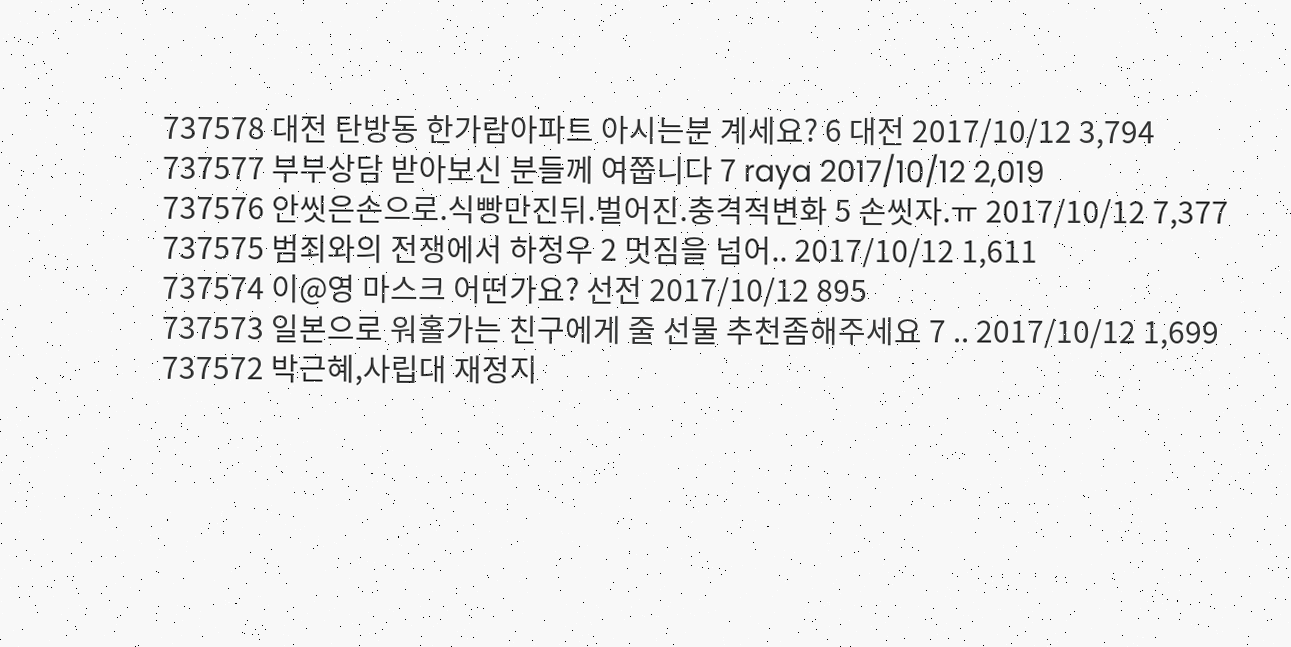737578 대전 탄방동 한가람아파트 아시는분 계세요? 6 대전 2017/10/12 3,794
737577 부부상담 받아보신 분들께 여쭙니다 7 raya 2017/10/12 2,019
737576 안씻은손으로.식빵만진뒤.벌어진.충격적변화 5 손씻자.ㅠ 2017/10/12 7,377
737575 범죄와의 전쟁에서 하정우 2 멋짐을 넘어.. 2017/10/12 1,611
737574 이@영 마스크 어떤가요? 선전 2017/10/12 895
737573 일본으로 워홀가는 친구에게 줄 선물 추천좀해주세요 7 .. 2017/10/12 1,699
737572 박근혜,사립대 재정지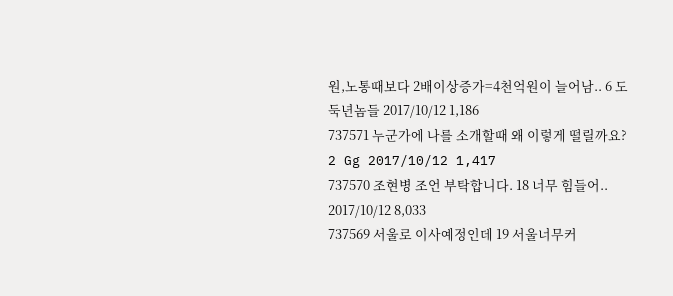원,노통때보다 2배이상증가=4천억원이 늘어남.. 6 도둑년놈들 2017/10/12 1,186
737571 누군가에 나를 소개할때 왜 이렇게 떨릴까요? 2 Gg 2017/10/12 1,417
737570 조현병 조언 부탁합니다. 18 너무 힘들어.. 2017/10/12 8,033
737569 서울로 이사예정인데 19 서울너무커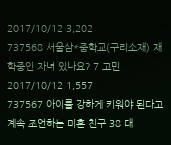2017/10/12 3,202
737568 서울삼*중학교(구리소재) 재학중인 자녀 있나요? 7 고민 2017/10/12 1,557
737567 아이를 강하게 키워야 된다고 계속 조언하는 미혼 친구 38 대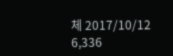체 2017/10/12 6,336